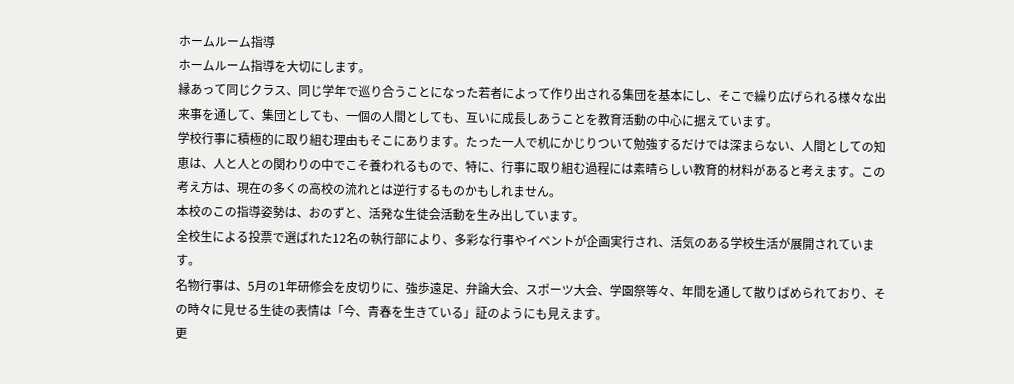ホームルーム指導
ホームルーム指導を大切にします。
縁あって同じクラス、同じ学年で巡り合うことになった若者によって作り出される集団を基本にし、そこで繰り広げられる様々な出来事を通して、集団としても、一個の人間としても、互いに成長しあうことを教育活動の中心に据えています。
学校行事に積極的に取り組む理由もそこにあります。たった一人で机にかじりついて勉強するだけでは深まらない、人間としての知恵は、人と人との関わりの中でこそ養われるもので、特に、行事に取り組む過程には素晴らしい教育的材料があると考えます。この考え方は、現在の多くの高校の流れとは逆行するものかもしれません。
本校のこの指導姿勢は、おのずと、活発な生徒会活動を生み出しています。
全校生による投票で選ばれた12名の執行部により、多彩な行事やイベントが企画実行され、活気のある学校生活が展開されています。
名物行事は、5月の1年研修会を皮切りに、強歩遠足、弁論大会、スポーツ大会、学園祭等々、年間を通して散りばめられており、その時々に見せる生徒の表情は「今、青春を生きている」証のようにも見えます。
更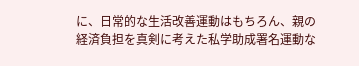に、日常的な生活改善運動はもちろん、親の経済負担を真剣に考えた私学助成署名運動な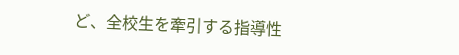ど、全校生を牽引する指導性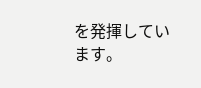を発揮しています。